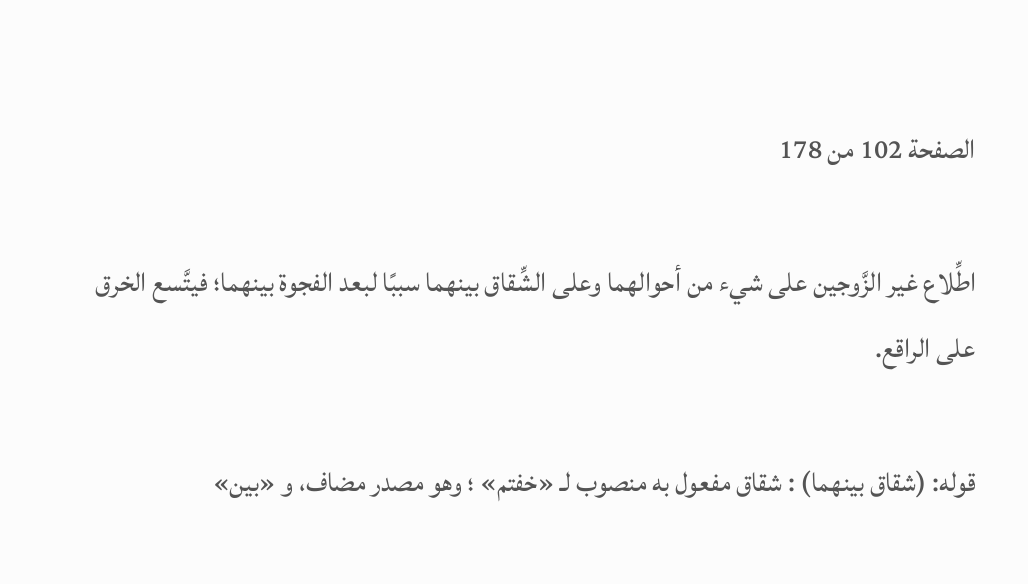الصفحة 102 من 178

اطِّلاع غير الزَّوجين على شيء من أحوالهما وعلى الشِّقاق بينهما سببًا لبعد الفجوة بينهما؛ فيتَّسع الخرق على الراقع.

قوله: (شقاق بينهما) : شقاق مفعول به منصوب لـ «خفتم» ؛ وهو مصدر مضاف، و «بين»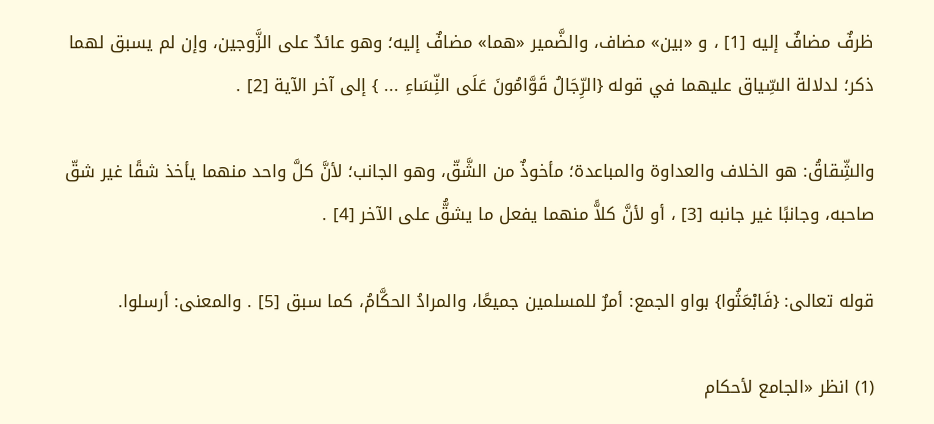ظرفٌ مضافٌ إليه [1] ، و «بين» مضاف، والضَّمير «هما» مضافٌ إليه؛ وهو عائدٌ على الزَّوجين، وإن لم يسبق لهما ذكر؛ لدلالة السِّياق عليهما في قوله {الرِّجَالُ قَوَّامُونَ عَلَى النِّسَاءِ ... } إلى آخر الآية [2] .

والشِّقاقُ: هو الخلاف والعداوة والمباعدة؛ مأخوذٌ من الشَّقّ، وهو الجانب؛ لأنَّ كلَّ واحد منهما يأخذ شقًا غير شقّ صاحبه، وجانبًا غير جانبه [3] ، أو لأنَّ كلاًّ منهما يفعل ما يشقُّ على الآخر [4] .

قوله تعالى: {فَابْعَثُوا} بواو الجمع: أمرٌ للمسلمين جميعًا، والمرادُ الحكَّامُ، كما سبق [5] . والمعنى: أرسلوا.

(1) انظر «الجامع لأحكام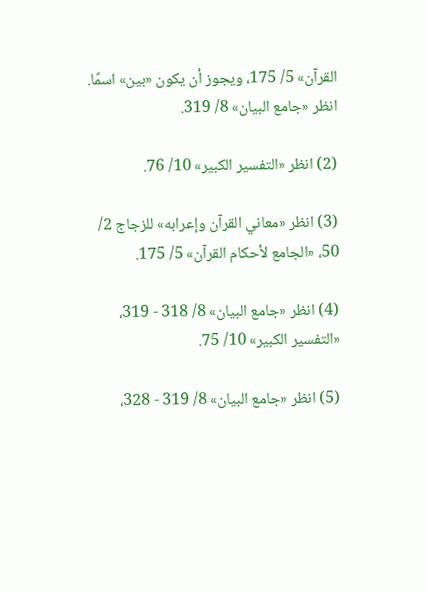القرآن» 5/ 175، ويجوز أن يكون «بين» اسمًا. انظر «جامع البيان» 8/ 319.

(2) انظر «التفسير الكبير» 10/ 76.

(3) انظر «معاني القرآن وإعرابه» للزجاج 2/ 50، «الجامع لأحكام القرآن» 5/ 175.

(4) انظر «جامع البيان» 8/ 318 - 319، «التفسير الكبير» 10/ 75.

(5) انظر «جامع البيان» 8/ 319 - 328،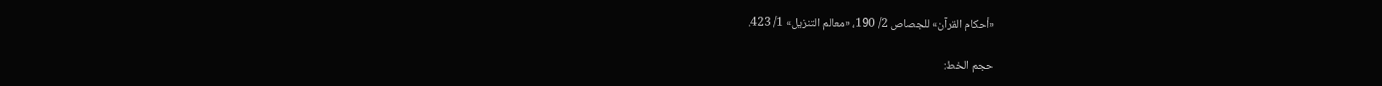«أحكام القرآن» للجصاص 2/ 190، «معالم التنزيل» 1/ 423.

حجم الخط: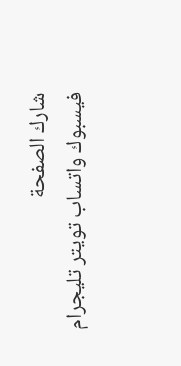شارك الصفحة
فيسبوك واتساب تويتر تليجرام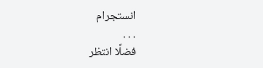انستجرام
. . .
فضلًا انتظر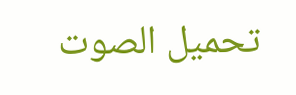تحميل الصوت